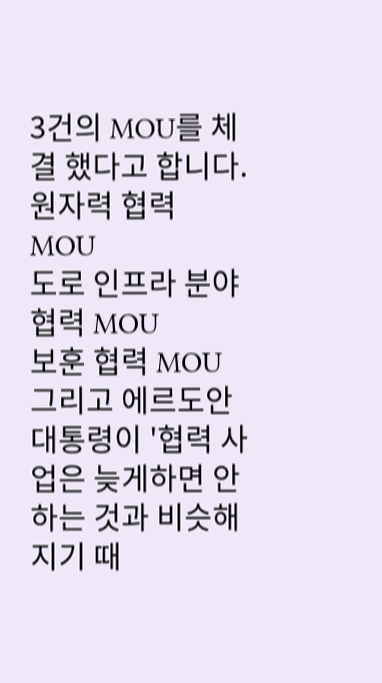3건의 MOU를 체결 했다고 합니다.
원자력 협력 MOU
도로 인프라 분야 협력 MOU
보훈 협력 MOU
그리고 에르도안 대통령이 '협력 사업은 늦게하면 안 하는 것과 비슷해지기 때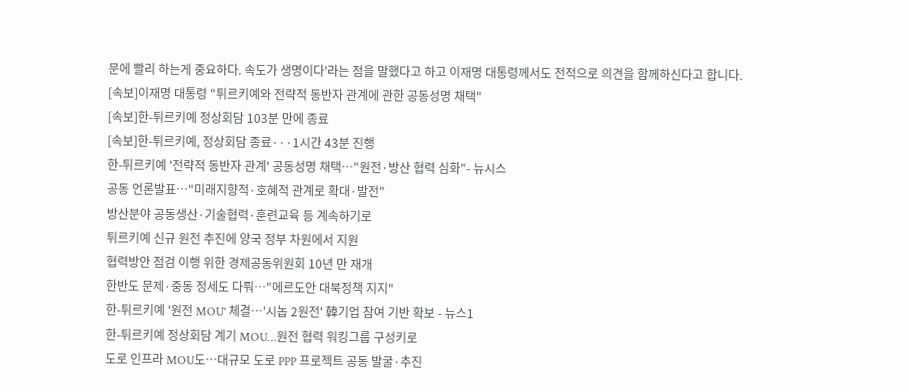문에 빨리 하는게 중요하다. 속도가 생명이다'라는 점을 말했다고 하고 이재명 대통령께서도 전적으로 의견을 함께하신다고 합니다.
[속보]이재명 대통령 "튀르키예와 전략적 동반자 관계에 관한 공동성명 채택"
[속보]한-튀르키예 정상회담 103분 만에 종료
[속보]한-튀르키예, 정상회담 종료···1시간 43분 진행
한-튀르키예 '전략적 동반자 관계' 공동성명 채택…"원전·방산 협력 심화"- 뉴시스
공동 언론발표…"미래지향적·호혜적 관계로 확대·발전"
방산분야 공동생산·기술협력·훈련교육 등 계속하기로
튀르키예 신규 원전 추진에 양국 정부 차원에서 지원
협력방안 점검 이행 위한 경제공동위원회 10년 만 재개
한반도 문제·중동 정세도 다뤄…"에르도안 대북정책 지지"
한-튀르키예 '원전 MOU' 체결…'시놉 2원전' 韓기업 참여 기반 확보 - 뉴스1
한-튀르키예 정상회담 계기 MOU…원전 협력 워킹그룹 구성키로
도로 인프라 MOU도…대규모 도로 PPP 프로젝트 공동 발굴·추진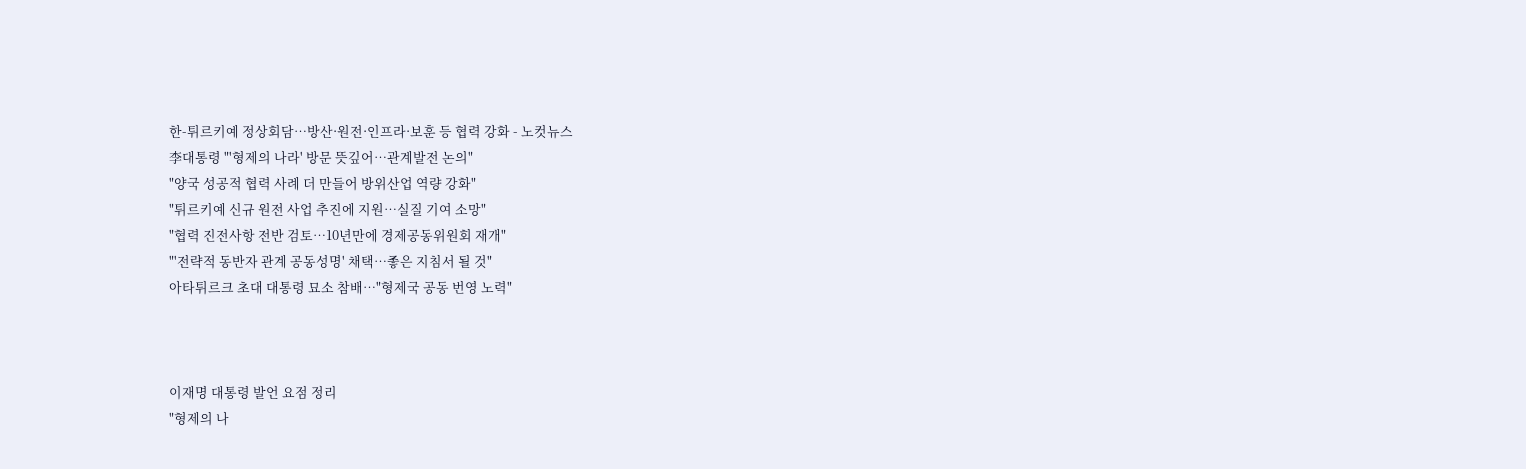한-튀르키예 정상회담…방산·원전·인프라·보훈 등 협력 강화 - 노컷뉴스
李대통령 "'형제의 나라' 방문 뜻깊어…관계발전 논의"
"양국 성공적 협력 사례 더 만들어 방위산업 역량 강화"
"튀르키예 신규 원전 사업 추진에 지원…실질 기여 소망"
"협력 진전사항 전반 검토…10년만에 경제공동위원회 재개"
"'전략적 동반자 관계 공동성명' 채택…좋은 지침서 될 것"
아타튀르크 초대 대통령 묘소 참배…"형제국 공동 번영 노력"



이재명 대통령 발언 요점 정리
"형제의 나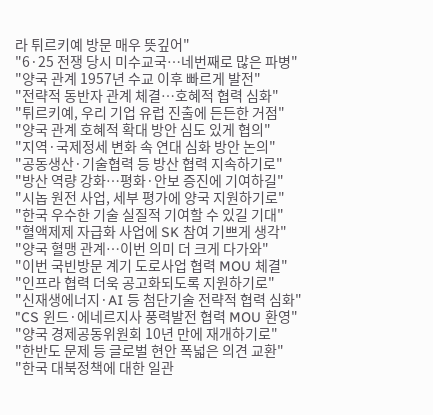라 튀르키예 방문 매우 뜻깊어"
"6·25 전쟁 당시 미수교국…네번째로 많은 파병"
"양국 관계 1957년 수교 이후 빠르게 발전"
"전략적 동반자 관계 체결…호혜적 협력 심화"
"튀르키예, 우리 기업 유럽 진출에 든든한 거점"
"양국 관계 호혜적 확대 방안 심도 있게 협의"
"지역·국제정세 변화 속 연대 심화 방안 논의"
"공동생산·기술협력 등 방산 협력 지속하기로"
"방산 역량 강화…평화·안보 증진에 기여하길"
"시놉 원전 사업, 세부 평가에 양국 지원하기로"
"한국 우수한 기술 실질적 기여할 수 있길 기대"
"혈액제제 자급화 사업에 SK 참여 기쁘게 생각"
"양국 혈맹 관계…이번 의미 더 크게 다가와"
"이번 국빈방문 계기 도로사업 협력 MOU 체결"
"인프라 협력 더욱 공고화되도록 지원하기로"
"신재생에너지·AI 등 첨단기술 전략적 협력 심화"
"CS 윈드·에네르지사 풍력발전 협력 MOU 환영"
"양국 경제공동위원회 10년 만에 재개하기로"
"한반도 문제 등 글로벌 현안 폭넓은 의견 교환"
"한국 대북정책에 대한 일관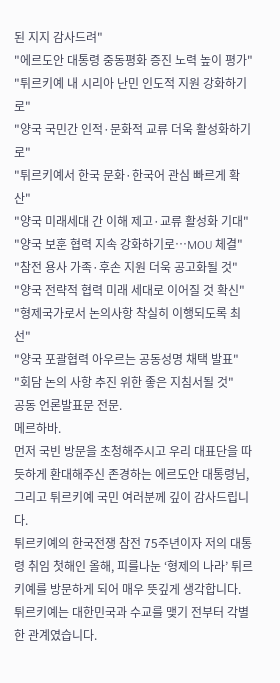된 지지 감사드려"
"에르도안 대통령 중동평화 증진 노력 높이 평가"
"튀르키예 내 시리아 난민 인도적 지원 강화하기로"
"양국 국민간 인적·문화적 교류 더욱 활성화하기로"
"튀르키예서 한국 문화·한국어 관심 빠르게 확산"
"양국 미래세대 간 이해 제고·교류 활성화 기대"
"양국 보훈 협력 지속 강화하기로…MOU 체결"
"참전 용사 가족·후손 지원 더욱 공고화될 것"
"양국 전략적 협력 미래 세대로 이어질 것 확신"
"형제국가로서 논의사항 착실히 이행되도록 최선"
"양국 포괄협력 아우르는 공동성명 채택 발표"
"회담 논의 사항 추진 위한 좋은 지침서될 것"
공동 언론발표문 전문.
메르하바.
먼저 국빈 방문을 초청해주시고 우리 대표단을 따듯하게 환대해주신 존경하는 에르도안 대통령님,그리고 튀르키예 국민 여러분께 깊이 감사드립니다.
튀르키예의 한국전쟁 참전 75주년이자 저의 대통령 취임 첫해인 올해, 피를나눈 ‘형제의 나라’ 튀르키예를 방문하게 되어 매우 뜻깊게 생각합니다. 튀르키예는 대한민국과 수교를 맺기 전부터 각별한 관계였습니다.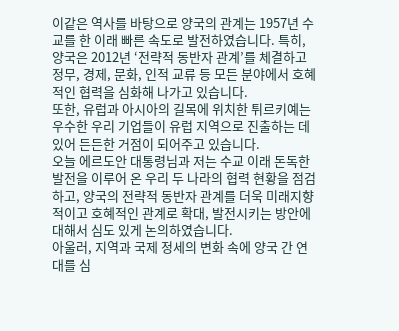이같은 역사를 바탕으로 양국의 관계는 1957년 수교를 한 이래 빠른 속도로 발전하였습니다. 특히, 양국은 2012년 ‘전략적 동반자 관계’를 체결하고 정무, 경제, 문화, 인적 교류 등 모든 분야에서 호혜적인 협력을 심화해 나가고 있습니다.
또한, 유럽과 아시아의 길목에 위치한 튀르키예는 우수한 우리 기업들이 유럽 지역으로 진출하는 데 있어 든든한 거점이 되어주고 있습니다.
오늘 에르도안 대통령님과 저는 수교 이래 돈독한 발전을 이루어 온 우리 두 나라의 협력 현황을 점검하고, 양국의 전략적 동반자 관계를 더욱 미래지향적이고 호혜적인 관계로 확대, 발전시키는 방안에 대해서 심도 있게 논의하였습니다.
아울러, 지역과 국제 정세의 변화 속에 양국 간 연대를 심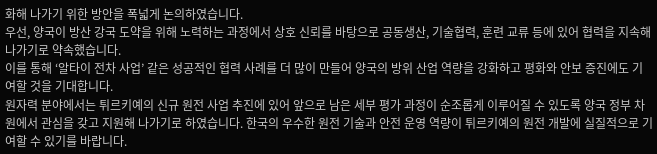화해 나가기 위한 방안을 폭넓게 논의하였습니다.
우선, 양국이 방산 강국 도약을 위해 노력하는 과정에서 상호 신뢰를 바탕으로 공동생산, 기술협력, 훈련 교류 등에 있어 협력을 지속해 나가기로 약속했습니다.
이를 통해 ‘알타이 전차 사업’ 같은 성공적인 협력 사례를 더 많이 만들어 양국의 방위 산업 역량을 강화하고 평화와 안보 증진에도 기여할 것을 기대합니다.
원자력 분야에서는 튀르키예의 신규 원전 사업 추진에 있어 앞으로 남은 세부 평가 과정이 순조롭게 이루어질 수 있도록 양국 정부 차원에서 관심을 갖고 지원해 나가기로 하였습니다. 한국의 우수한 원전 기술과 안전 운영 역량이 튀르키예의 원전 개발에 실질적으로 기여할 수 있기를 바랍니다.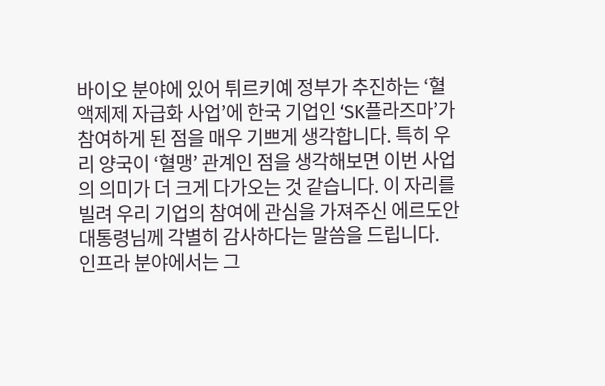바이오 분야에 있어 튀르키예 정부가 추진하는 ‘혈액제제 자급화 사업’에 한국 기업인 ‘SK플라즈마’가 참여하게 된 점을 매우 기쁘게 생각합니다. 특히 우리 양국이 ‘혈맹’ 관계인 점을 생각해보면 이번 사업의 의미가 더 크게 다가오는 것 같습니다. 이 자리를 빌려 우리 기업의 참여에 관심을 가져주신 에르도안 대통령님께 각별히 감사하다는 말씀을 드립니다.
인프라 분야에서는 그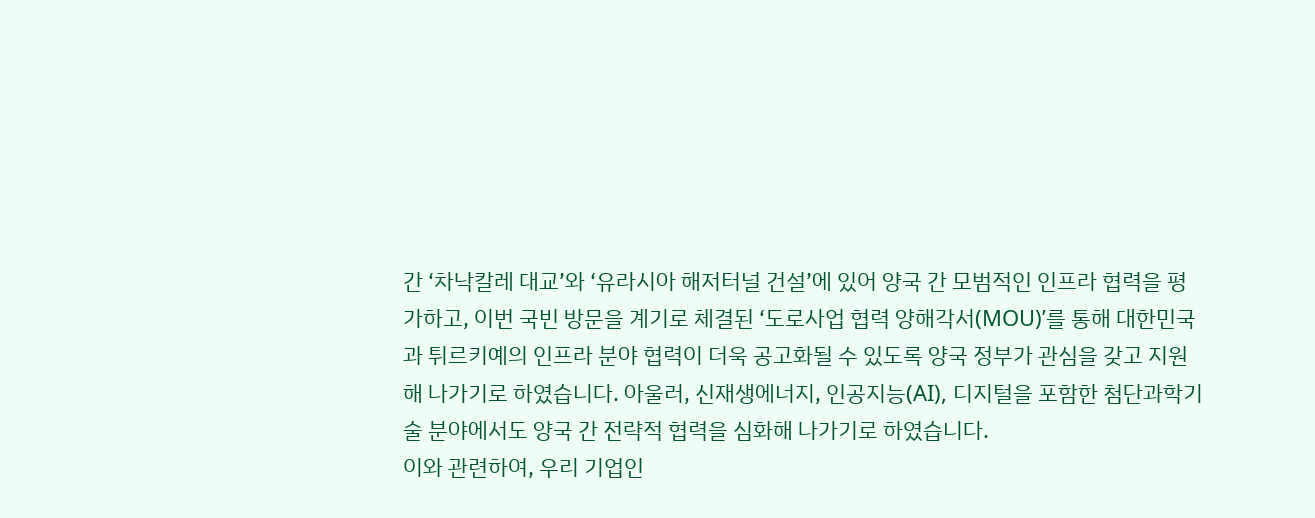간 ‘차낙칼레 대교’와 ‘유라시아 해저터널 건설’에 있어 양국 간 모범적인 인프라 협력을 평가하고, 이번 국빈 방문을 계기로 체결된 ‘도로사업 협력 양해각서(MOU)’를 통해 대한민국과 튀르키예의 인프라 분야 협력이 더욱 공고화될 수 있도록 양국 정부가 관심을 갖고 지원해 나가기로 하였습니다. 아울러, 신재생에너지, 인공지능(AI), 디지털을 포함한 첨단과학기술 분야에서도 양국 간 전략적 협력을 심화해 나가기로 하였습니다.
이와 관련하여, 우리 기업인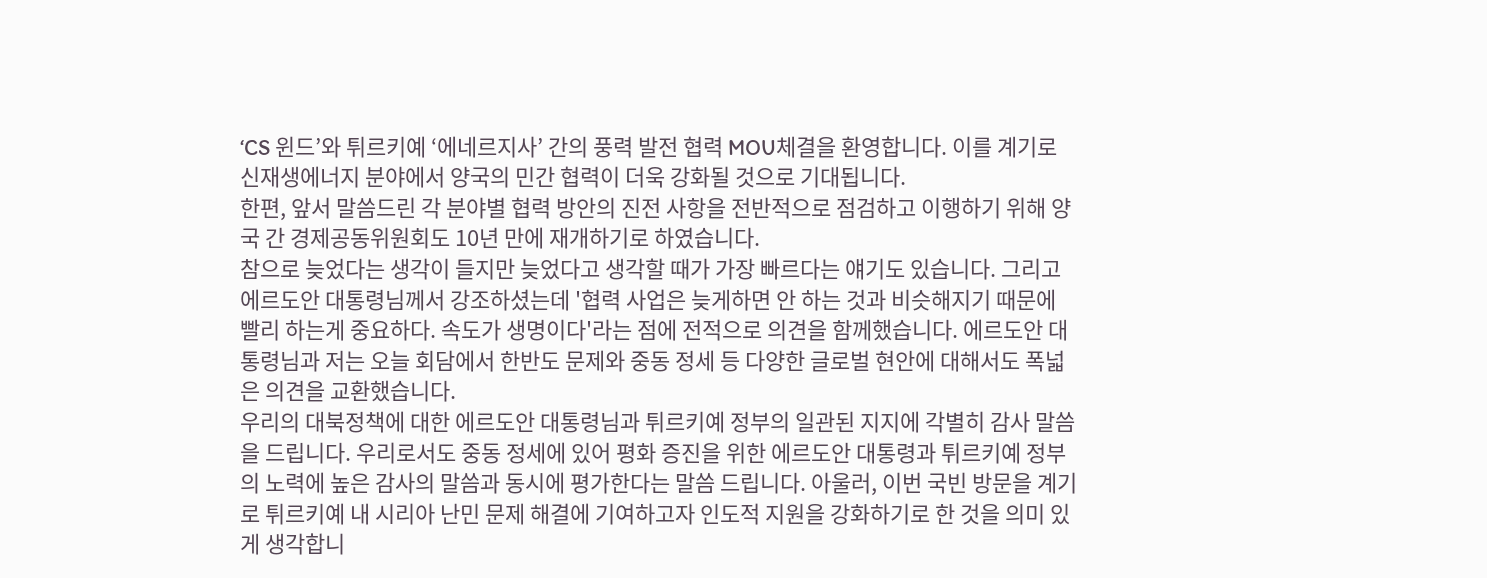‘CS 윈드’와 튀르키예 ‘에네르지사’ 간의 풍력 발전 협력 MOU체결을 환영합니다. 이를 계기로 신재생에너지 분야에서 양국의 민간 협력이 더욱 강화될 것으로 기대됩니다.
한편, 앞서 말씀드린 각 분야별 협력 방안의 진전 사항을 전반적으로 점검하고 이행하기 위해 양국 간 경제공동위원회도 10년 만에 재개하기로 하였습니다.
참으로 늦었다는 생각이 들지만 늦었다고 생각할 때가 가장 빠르다는 얘기도 있습니다. 그리고 에르도안 대통령님께서 강조하셨는데 '협력 사업은 늦게하면 안 하는 것과 비슷해지기 때문에 빨리 하는게 중요하다. 속도가 생명이다'라는 점에 전적으로 의견을 함께했습니다. 에르도안 대통령님과 저는 오늘 회담에서 한반도 문제와 중동 정세 등 다양한 글로벌 현안에 대해서도 폭넓은 의견을 교환했습니다.
우리의 대북정책에 대한 에르도안 대통령님과 튀르키예 정부의 일관된 지지에 각별히 감사 말씀을 드립니다. 우리로서도 중동 정세에 있어 평화 증진을 위한 에르도안 대통령과 튀르키예 정부의 노력에 높은 감사의 말씀과 동시에 평가한다는 말씀 드립니다. 아울러, 이번 국빈 방문을 계기로 튀르키예 내 시리아 난민 문제 해결에 기여하고자 인도적 지원을 강화하기로 한 것을 의미 있게 생각합니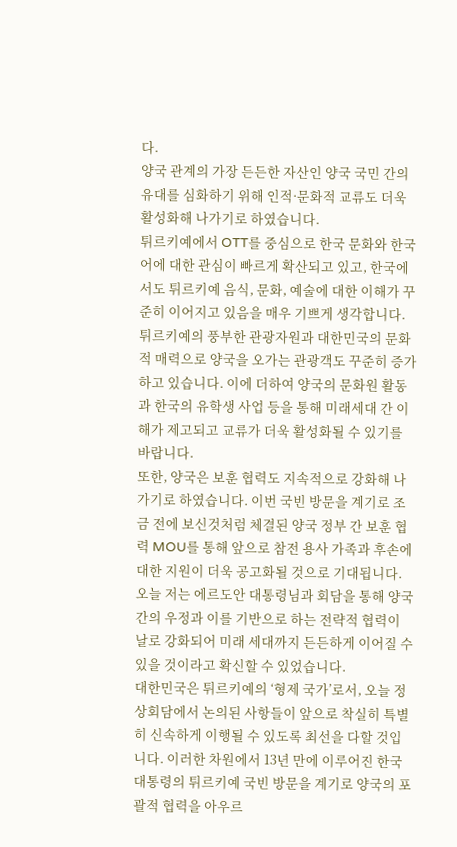다.
양국 관계의 가장 든든한 자산인 양국 국민 간의 유대를 심화하기 위해 인적·문화적 교류도 더욱 활성화해 나가기로 하였습니다.
튀르키예에서 OTT를 중심으로 한국 문화와 한국어에 대한 관심이 빠르게 확산되고 있고, 한국에서도 튀르키예 음식, 문화, 예술에 대한 이해가 꾸준히 이어지고 있음을 매우 기쁘게 생각합니다.
튀르키예의 풍부한 관광자원과 대한민국의 문화적 매력으로 양국을 오가는 관광객도 꾸준히 증가하고 있습니다. 이에 더하여 양국의 문화원 활동과 한국의 유학생 사업 등을 통해 미래세대 간 이해가 제고되고 교류가 더욱 활성화될 수 있기를 바랍니다.
또한, 양국은 보훈 협력도 지속적으로 강화해 나가기로 하였습니다. 이번 국빈 방문을 계기로 조금 전에 보신것처럼 체결된 양국 정부 간 보훈 협력 MOU를 통해 앞으로 참전 용사 가족과 후손에 대한 지원이 더욱 공고화될 것으로 기대됩니다.
오늘 저는 에르도안 대통령님과 회담을 통해 양국 간의 우정과 이를 기반으로 하는 전략적 협력이 날로 강화되어 미래 세대까지 든든하게 이어질 수 있을 것이라고 확신할 수 있었습니다.
대한민국은 튀르키예의 ‘형제 국가’로서, 오늘 정상회담에서 논의된 사항들이 앞으로 착실히 특별히 신속하게 이행될 수 있도록 최선을 다할 것입니다. 이러한 차원에서 13년 만에 이루어진 한국 대통령의 튀르키예 국빈 방문을 계기로 양국의 포괄적 협력을 아우르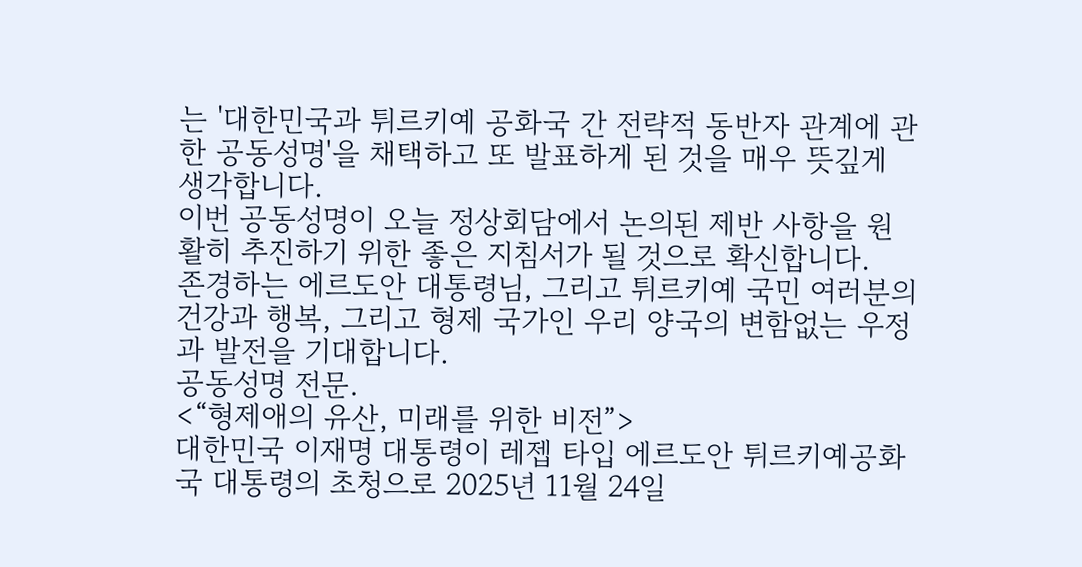는 '대한민국과 튀르키예 공화국 간 전략적 동반자 관계에 관한 공동성명'을 채택하고 또 발표하게 된 것을 매우 뜻깊게 생각합니다.
이번 공동성명이 오늘 정상회담에서 논의된 제반 사항을 원활히 추진하기 위한 좋은 지침서가 될 것으로 확신합니다.
존경하는 에르도안 대통령님, 그리고 튀르키예 국민 여러분의 건강과 행복, 그리고 형제 국가인 우리 양국의 변함없는 우정과 발전을 기대합니다.
공동성명 전문.
<“형제애의 유산, 미래를 위한 비전”>
대한민국 이재명 대통령이 레젭 타입 에르도안 튀르키예공화국 대통령의 초청으로 2025년 11월 24일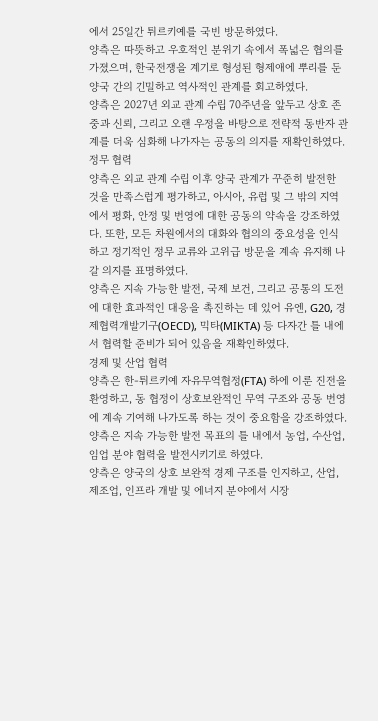에서 25일간 튀르키예를 국빈 방문하였다.
양측은 따뜻하고 우호적인 분위기 속에서 폭넓은 협의를 가졌으며, 한국전쟁을 계기로 형성된 형제애에 뿌리를 둔 양국 간의 긴밀하고 역사적인 관계를 회고하였다.
양측은 2027년 외교 관계 수립 70주년을 앞두고 상호 존중과 신뢰, 그리고 오랜 우정을 바탕으로 전략적 동반자 관계를 더욱 심화해 나가자는 공동의 의지를 재확인하였다.
정무 협력
양측은 외교 관계 수립 이후 양국 관계가 꾸준히 발전한 것을 만족스럽게 평가하고, 아시아, 유럽 및 그 밖의 지역에서 평화, 안정 및 번영에 대한 공동의 약속을 강조하였다. 또한, 모든 차원에서의 대화와 협의의 중요성을 인식하고 정기적인 정무 교류와 고위급 방문을 계속 유지해 나갈 의지를 표명하였다.
양측은 지속 가능한 발전, 국제 보건, 그리고 공통의 도전에 대한 효과적인 대응을 촉진하는 데 있어 유엔, G20, 경제협력개발기구(OECD), 믹타(MIKTA) 등 다자간 틀 내에서 협력할 준비가 되어 있음을 재확인하였다.
경제 및 산업 협력
양측은 한-튀르키예 자유무역협정(FTA) 하에 이룬 진전을 환영하고, 동 협정이 상호보완적인 무역 구조와 공동 번영에 계속 기여해 나가도록 하는 것이 중요함을 강조하였다.
양측은 지속 가능한 발전 목표의 틀 내에서 농업, 수산업, 임업 분야 협력을 발전시키기로 하였다.
양측은 양국의 상호 보완적 경제 구조를 인지하고, 산업, 제조업, 인프라 개발 및 에너지 분야에서 시장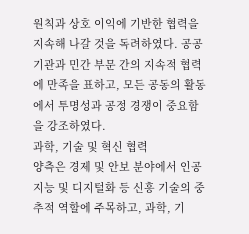원칙과 상호 이익에 기반한 협력을 지속해 나갈 것을 독려하였다. 공공기관과 민간 부문 간의 지속적 협력에 만족을 표하고, 모든 공동의 활동에서 투명성과 공정 경쟁이 중요함을 강조하였다.
과학, 기술 및 혁신 협력
양측은 경제 및 안보 분야에서 인공지능 및 디지털화 등 신흥 기술의 중추적 역할에 주목하고, 과학, 기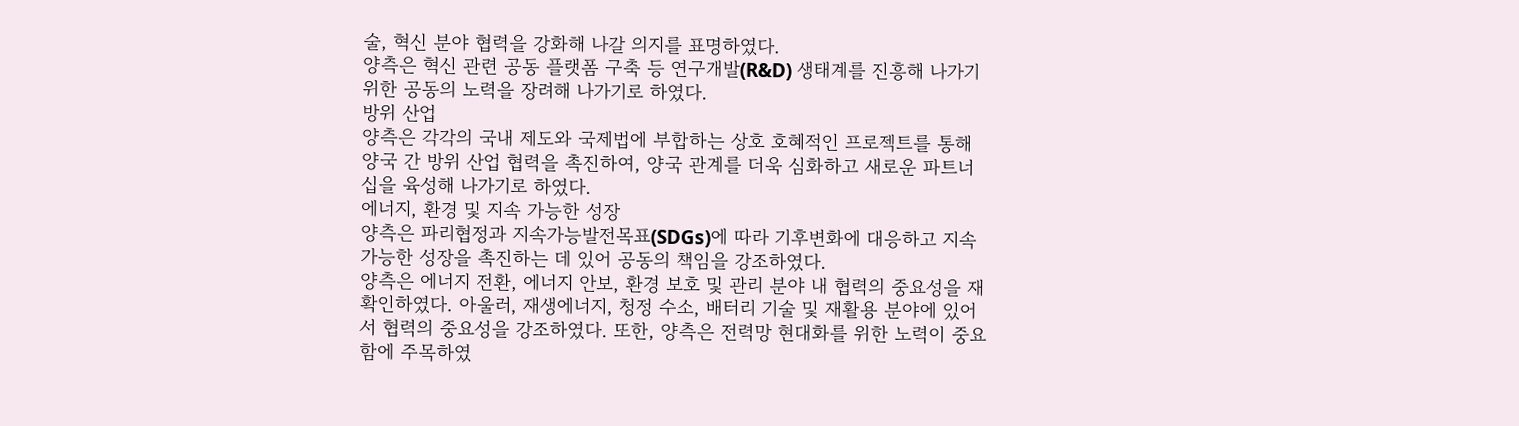술, 혁신 분야 협력을 강화해 나갈 의지를 표명하였다.
양측은 혁신 관련 공동 플랫폼 구축 등 연구개발(R&D) 생태계를 진흥해 나가기 위한 공동의 노력을 장려해 나가기로 하였다.
방위 산업
양측은 각각의 국내 제도와 국제법에 부합하는 상호 호혜적인 프로젝트를 통해 양국 간 방위 산업 협력을 촉진하여, 양국 관계를 더욱 심화하고 새로운 파트너십을 육성해 나가기로 하였다.
에너지, 환경 및 지속 가능한 성장
양측은 파리협정과 지속가능발전목표(SDGs)에 따라 기후변화에 대응하고 지속 가능한 성장을 촉진하는 데 있어 공동의 책임을 강조하였다.
양측은 에너지 전환, 에너지 안보, 환경 보호 및 관리 분야 내 협력의 중요성을 재확인하였다. 아울러, 재생에너지, 청정 수소, 배터리 기술 및 재활용 분야에 있어서 협력의 중요성을 강조하였다. 또한, 양측은 전력망 현대화를 위한 노력이 중요함에 주목하였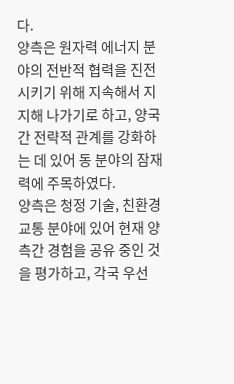다.
양측은 원자력 에너지 분야의 전반적 협력을 진전시키기 위해 지속해서 지지해 나가기로 하고, 양국간 전략적 관계를 강화하는 데 있어 동 분야의 잠재력에 주목하였다.
양측은 청정 기술, 친환경 교통 분야에 있어 현재 양측간 경험을 공유 중인 것을 평가하고, 각국 우선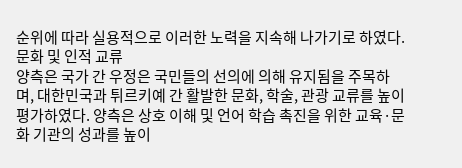순위에 따라 실용적으로 이러한 노력을 지속해 나가기로 하였다.
문화 및 인적 교류
양측은 국가 간 우정은 국민들의 선의에 의해 유지됨을 주목하며, 대한민국과 튀르키예 간 활발한 문화, 학술, 관광 교류를 높이 평가하였다. 양측은 상호 이해 및 언어 학습 촉진을 위한 교육·문화 기관의 성과를 높이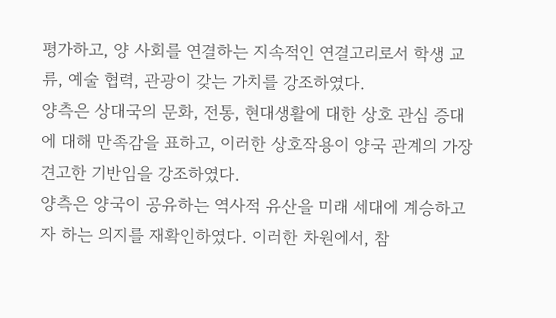평가하고, 양 사회를 연결하는 지속적인 연결고리로서 학생 교류, 예술 협력, 관광이 갖는 가치를 강조하였다.
양측은 상대국의 문화, 전통, 현대생활에 대한 상호 관심 증대에 대해 만족감을 표하고, 이러한 상호작용이 양국 관계의 가장 견고한 기반임을 강조하였다.
양측은 양국이 공유하는 역사적 유산을 미래 세대에 계승하고자 하는 의지를 재확인하였다. 이러한 차원에서, 참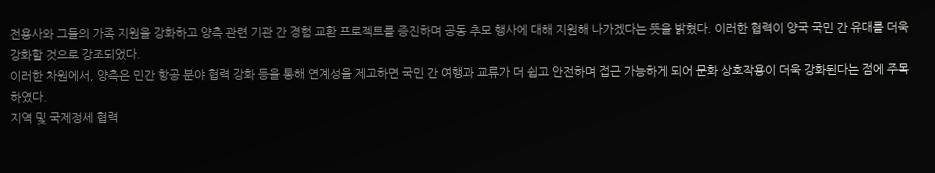전용사와 그들의 가족 지원을 강화하고 양측 관련 기관 간 경험 교환 프로젝트를 증진하며 공동 추모 행사에 대해 지원해 나가겠다는 뜻을 밝혔다. 이러한 협력이 양국 국민 간 유대를 더욱 강화할 것으로 강조되었다.
이러한 차원에서, 양측은 민간 항공 분야 협력 강화 등을 통해 연계성을 제고하면 국민 간 여행과 교류가 더 쉽고 안전하며 접근 가능하게 되어 문화 상호작용이 더욱 강화된다는 점에 주목하였다.
지역 및 국제정세 협력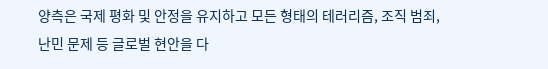양측은 국제 평화 및 안정을 유지하고 모든 형태의 테러리즘, 조직 범죄, 난민 문제 등 글로벌 현안을 다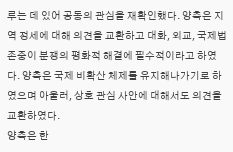루는 데 있어 공동의 관심을 재확인했다. 양측은 지역 정세에 대해 의견을 교환하고 대화, 외교, 국제법 존중이 분쟁의 평화적 해결에 필수적이라고 하였다. 양측은 국제 비확산 체제를 유지해나가기로 하였으며 아울러, 상호 관심 사안에 대해서도 의견을 교환하였다.
양측은 한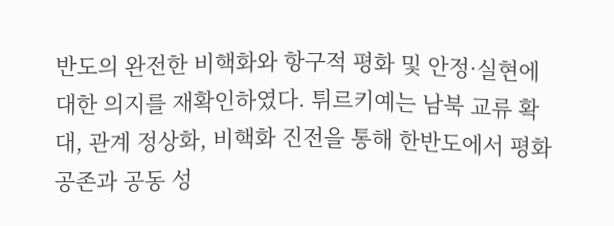반도의 완전한 비핵화와 항구적 평화 및 안정·실현에 대한 의지를 재확인하였다. 튀르키예는 남북 교류 확대, 관계 정상화, 비핵화 진전을 통해 한반도에서 평화 공존과 공동 성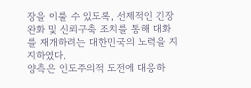장을 이룰 수 있도록, 선제적인 긴장완화 및 신뢰구축 조치를 통해 대화를 재개하려는 대한민국의 노력을 지지하였다.
양측은 인도주의적 도전에 대응하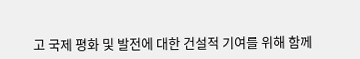고 국제 평화 및 발전에 대한 건설적 기여를 위해 함께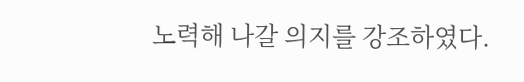노력해 나갈 의지를 강조하였다.